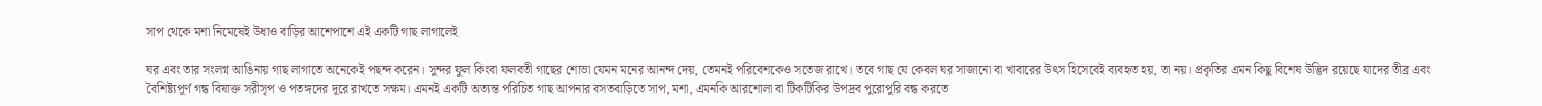সাপ থেকে মশা নিমেষেই উধাও বাড়ির আশেপাশে এই একটি গাছ লাগালেই

ঘর এবং তার সংলগ্ন আঙিনায় গাছ লাগাতে অনেকেই পছন্দ করেন। সুন্দর ফুল কিংবা ফলবতী গাছের শোভা যেমন মনের আনন্দ দেয়, তেমনই পরিবেশকেও সতেজ রাখে। তবে গাছ যে কেবল ঘর সাজানো বা খাবারের উৎস হিসেবেই ব্যবহৃত হয়, তা নয়। প্রকৃতির এমন কিছু বিশেষ উদ্ভিদ রয়েছে যাদের তীব্র এবং বৈশিষ্ট্যপূর্ণ গন্ধ বিষাক্ত সরীসৃপ ও পতঙ্গদের দূরে রাখতে সক্ষম। এমনই একটি অত্যন্ত পরিচিত গাছ আপনার বসতবাড়িতে সাপ, মশা, এমনকি আরশোলা বা টিকটিকির উপদ্রব পুরোপুরি বন্ধ করতে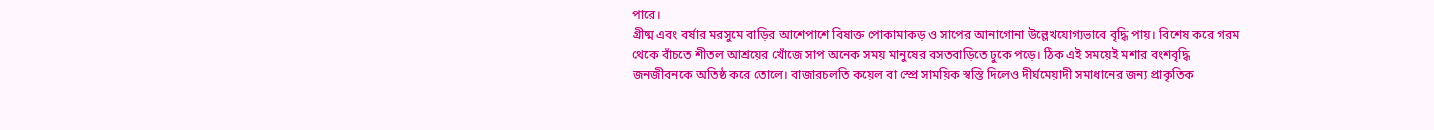পারে।
গ্রীষ্ম এবং বর্ষার মরসুমে বাড়ির আশেপাশে বিষাক্ত পোকামাকড় ও সাপের আনাগোনা উল্লেখযোগ্যভাবে বৃদ্ধি পায়। বিশেষ করে গরম থেকে বাঁচতে শীতল আশ্রয়ের খোঁজে সাপ অনেক সময় মানুষের বসতবাড়িতে ঢুকে পড়ে। ঠিক এই সময়েই মশার বংশবৃদ্ধি জনজীবনকে অতিষ্ঠ করে তোলে। বাজারচলতি কয়েল বা স্প্রে সাময়িক স্বস্তি দিলেও দীর্ঘমেয়াদী সমাধানের জন্য প্রাকৃতিক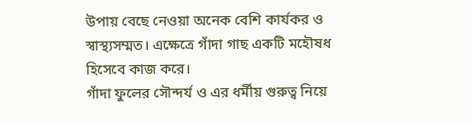উপায় বেছে নেওয়া অনেক বেশি কার্যকর ও স্বাস্থ্যসম্মত। এক্ষেত্রে গাঁদা গাছ একটি মহৌষধ হিসেবে কাজ করে।
গাঁদা ফুলের সৌন্দর্য ও এর ধর্মীয় গুরুত্ব নিয়ে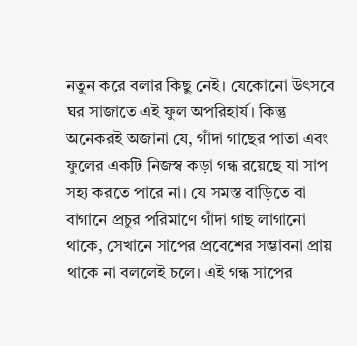নতুন করে বলার কিছু নেই। যেকোনো উৎসবে ঘর সাজাতে এই ফুল অপরিহার্য। কিন্তু অনেকরই অজানা যে, গাঁদা গাছের পাতা এবং ফুলের একটি নিজস্ব কড়া গন্ধ রয়েছে যা সাপ সহ্য করতে পারে না। যে সমস্ত বাড়িতে বা বাগানে প্রচুর পরিমাণে গাঁদা গাছ লাগানো থাকে, সেখানে সাপের প্রবেশের সম্ভাবনা প্রায় থাকে না বললেই চলে। এই গন্ধ সাপের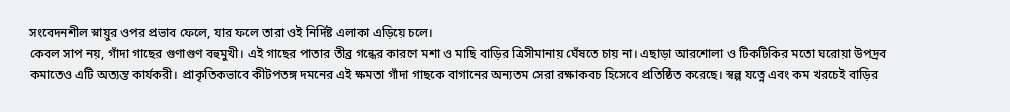সংবেদনশীল স্নায়ুর ওপর প্রভাব ফেলে, যার ফলে তারা ওই নির্দিষ্ট এলাকা এড়িয়ে চলে।
কেবল সাপ নয়, গাঁদা গাছের গুণাগুণ বহুমুখী। এই গাছের পাতার তীব্র গন্ধের কারণে মশা ও মাছি বাড়ির ত্রিসীমানায় ঘেঁষতে চায় না। এছাড়া আরশোলা ও টিকটিকির মতো ঘরোয়া উপদ্রব কমাতেও এটি অত্যন্ত কার্যকরী। প্রাকৃতিকভাবে কীটপতঙ্গ দমনের এই ক্ষমতা গাঁদা গাছকে বাগানের অন্যতম সেরা রক্ষাকবচ হিসেবে প্রতিষ্ঠিত করেছে। স্বল্প যত্নে এবং কম খরচেই বাড়ির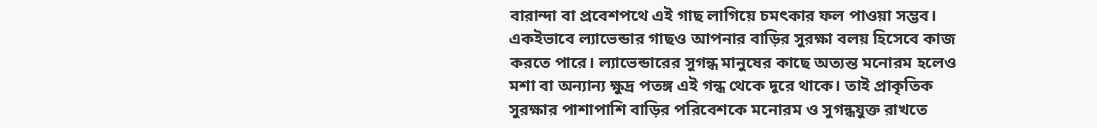বারান্দা বা প্রবেশপথে এই গাছ লাগিয়ে চমৎকার ফল পাওয়া সম্ভব।
একইভাবে ল্যাভেন্ডার গাছও আপনার বাড়ির সুরক্ষা বলয় হিসেবে কাজ করতে পারে। ল্যাভেন্ডারের সুগন্ধ মানুষের কাছে অত্যন্ত মনোরম হলেও মশা বা অন্যান্য ক্ষুদ্র পতঙ্গ এই গন্ধ থেকে দূরে থাকে। তাই প্রাকৃতিক সুরক্ষার পাশাপাশি বাড়ির পরিবেশকে মনোরম ও সুগন্ধযুক্ত রাখতে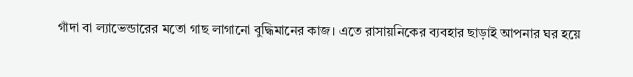গাঁদা বা ল্যাভেন্ডারের মতো গাছ লাগানো বুদ্ধিমানের কাজ। এতে রাসায়নিকের ব্যবহার ছাড়াই আপনার ঘর হয়ে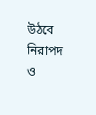উঠবে নিরাপদ ও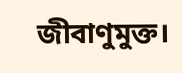জীবাণুমুক্ত।